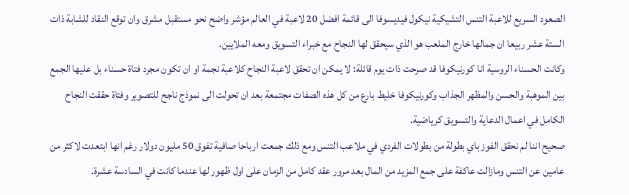الصعود السريع للاعبة التنس التشيكية نيكول فيديسوفا الى قائمة افضل 20 لاعبة في العالم مؤشر واضح نحو مستقبل مشرق وان توقع النقاد للشابة ذات الستة عشر ربيعا ان جمالها خارج الملعب هو الذي سيحقق لها النجاح مع خبراء التسويق ومعه الملايين.
وكانت الحسناء الروسية انا كورنيكوفا قد صرحت ذات يوم قائلة: لا يمكن ان تحقق لاعبة النجاح كلاعبة نجمة او ان تكون مجرد فتاة حسناء بل عليها الجمع بين الموهبة والحسن والمظهر الجذاب وكورنيكوفا خليط بارع من كل هذه الصفات مجتمعة بعد ان تحولت الى نموذج ناجح للتصوير وفتاة حققت النجاح الكامل في اعمال الدعاية والتسويق كرياضية.
صحيح اننا لم نحقق الفوز باي بطولة من بطولات الفردي في ملاعب التنس ومع ذلك جمعت ارباحا صافية تفوق 50 مليون دولار رغم انها ابتعدت لاكثر من عامين عن التنس ومازالت عاكفة على جمع المزيد من المال بعد مرور عقد كامل من الزمان على اول ظهور لها عندما كانت في السادسة عشرة.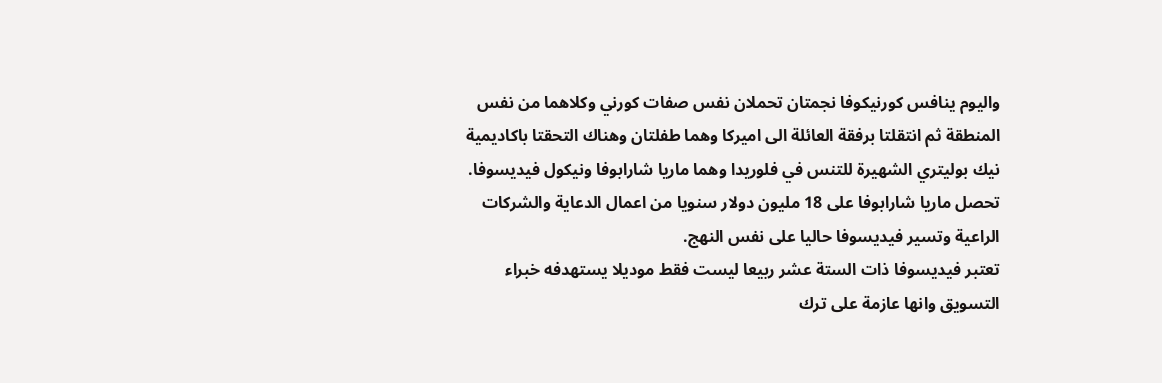واليوم ينافس كورنيكوفا نجمتان تحملان نفس صفات كورني وكلاهما من نفس المنطقة ثم انتقلتا برفقة العائلة الى اميركا وهما طفلتان وهناك التحقتا باكاديمية نيك بوليتري الشهيرة للتنس في فلوريدا وهما ماريا شارابوفا ونيكول فيديسوفا.
تحصل ماريا شارابوفا على 18 مليون دولار سنويا من اعمال الدعاية والشركات الراعية وتسير فيديسوفا حاليا على نفس النهج.
تعتبر فيديسوفا ذات الستة عشر ربيعا ليست فقط موديلا يستهدفه خبراء التسويق وانها عازمة على ترك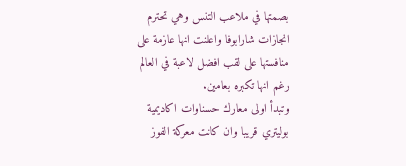بصمتها في ملاعب التنس وهي تحترم انجازات شارابوفا واعلنت انها عازمة على منافستها على لقب افضل لاعبة في العالم رغم انها تكبره بعامين.
وتبدأ اولى معارك حسناوات اكاديمية بوليتري قريبا وان كانت معركة الفوز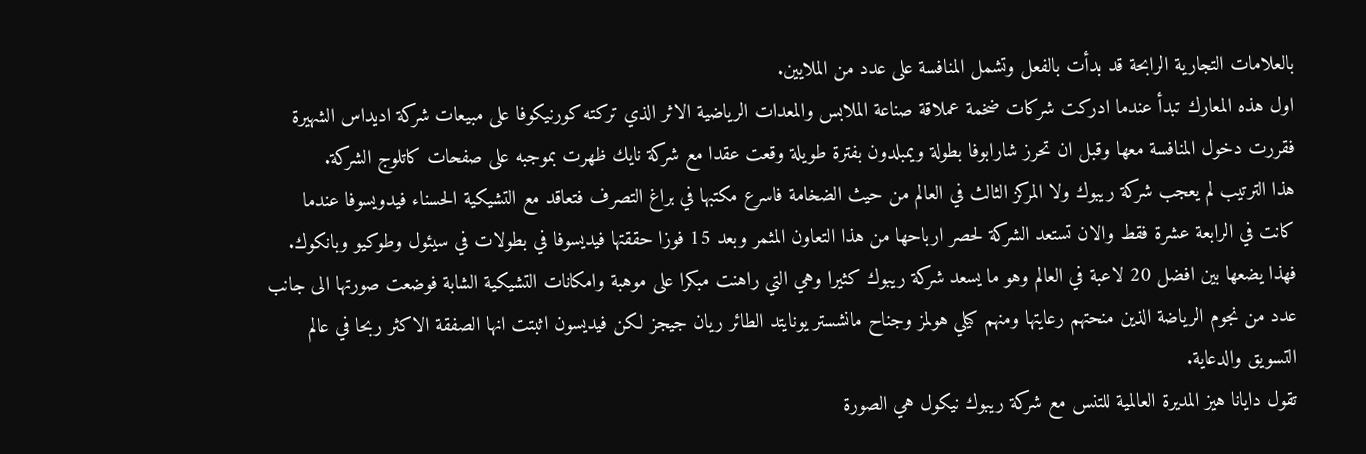بالعلامات التجارية الرابحة قد بدأت بالفعل وتشمل المنافسة على عدد من الملايين.
اول هذه المعارك تبدأ عندما ادركت شركات ضخمة عملاقة صناعة الملابس والمعدات الرياضية الاثر الذي تركته كورنيكوفا على مبيعات شركة اديداس الشهيرة فقررت دخول المنافسة معها وقبل ان تحرز شارابوفا بطولة ويمبلدون بفترة طويلة وقعت عقدا مع شركة نايك ظهرت بموجبه على صفحات كاتلوج الشركة.
هذا الترتيب لم يعجب شركة ريبوك ولا المركز الثالث في العالم من حيث الضخامة فاسرع مكتبها في براغ التصرف فتعاقد مع التشيكية الحسناء فيدويسوفا عندما كانت في الرابعة عشرة فقط والان تستعد الشركة لحصر ارباحها من هذا التعاون المثمر وبعد 15 فوزا حققتها فيديسوفا في بطولات في سيئول وطوكيو وبانكوك.
فهذا يضعها بين افضل 20 لاعبة في العالم وهو ما يسعد شركة ريبوك كثيرا وهي التي راهنت مبكرا على موهبة وامكانات التشيكية الشابة فوضعت صورتها الى جانب عدد من نجوم الرياضة الذين منحتهم رعايتها ومنهم كيلي هولمز وجناح مانشستر يونايتد الطائر ريان جيجز لكن فيديسون اثبتت انها الصفقة الاكثر ربحا في عالم التسويق والدعاية.
تقول دايانا هيز المديرة العالمية للتنس مع شركة ريبوك نيكول هي الصورة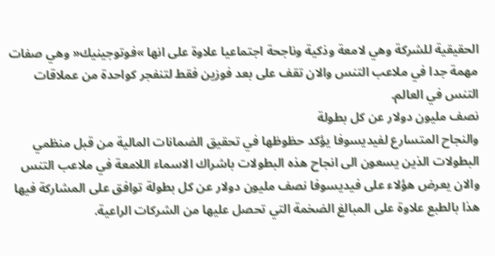الحقيقية للشركة وهي لامعة وذكية وناجحة اجتماعيا علاوة على انها »فوتوجينيك« وهي صفات مهمة جدا في ملاعب التنس والان تقف على بعد فوزين فقط لتنفجر كواحدة من عملاقات التنس في العالم.
نصف مليون دولار عن كل بطولة
والنجاح المتسارع لفيديسوفا يؤكد حظوظها في تحقيق الضمانات المالية من قبل منظمي البطولات الذين يسعون الى انجاح هذه البطولات باشراك الاسماء اللامعة في ملاعب التنس والان يعرض هؤلاء على فيديسوفا نصف مليون دولار عن كل بطولة توافق على المشاركة فيها هذا بالطبع علاوة على المبالغ الضخمة التي تحصل عليها من الشركات الراعية.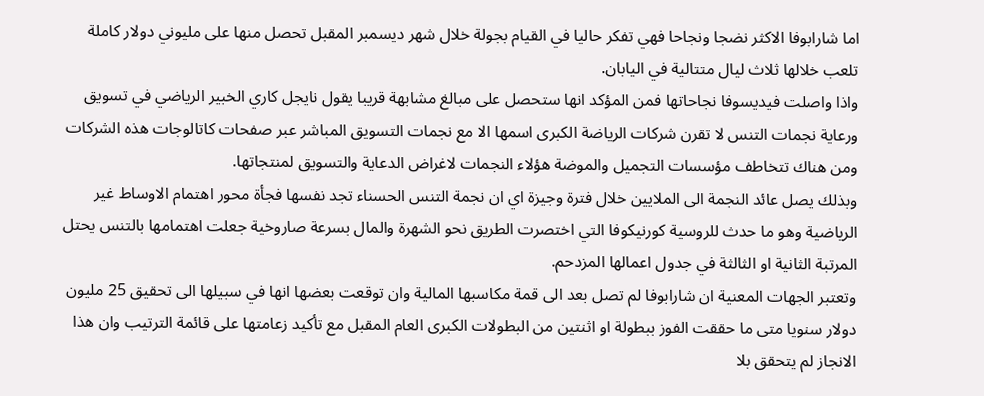اما شارابوفا الاكثر نضجا ونجاحا فهي تفكر حاليا في القيام بجولة خلال شهر ديسمبر المقبل تحصل منها على مليوني دولار كاملة تلعب خلالها ثلاث ليال متتالية في اليابان.
واذا واصلت فيديسوفا نجاحاتها فمن المؤكد انها ستحصل على مبالغ مشابهة قريبا يقول نايجل كاري الخبير الرياضي في تسويق ورعاية نجمات التنس لا تقرن شركات الرياضة الكبرى اسمها الا مع نجمات التسويق المباشر عبر صفحات كاتالوجات هذه الشركات ومن هناك تتخاطف مؤسسات التجميل والموضة هؤلاء النجمات لاغراض الدعاية والتسويق لمنتجاتها.
وبذلك يصل عائد النجمة الى الملايين خلال فترة وجيزة اي ان نجمة التنس الحسناء تجد نفسها فجأة محور اهتمام الاوساط غير الرياضية وهو ما حدث للروسية كورنيكوفا التي اختصرت الطريق نحو الشهرة والمال بسرعة صاروخية جعلت اهتمامها بالتنس يحتل المرتبة الثانية او الثالثة في جدول اعمالها المزدحم.
وتعتبر الجهات المعنية ان شارابوفا لم تصل بعد الى قمة مكاسبها المالية وان توقعت بعضها انها في سبيلها الى تحقيق 25 مليون دولار سنويا متى ما حققت الفوز ببطولة او اثنتين من البطولات الكبرى العام المقبل مع تأكيد زعامتها على قائمة الترتيب وان هذا الانجاز لم يتحقق بلا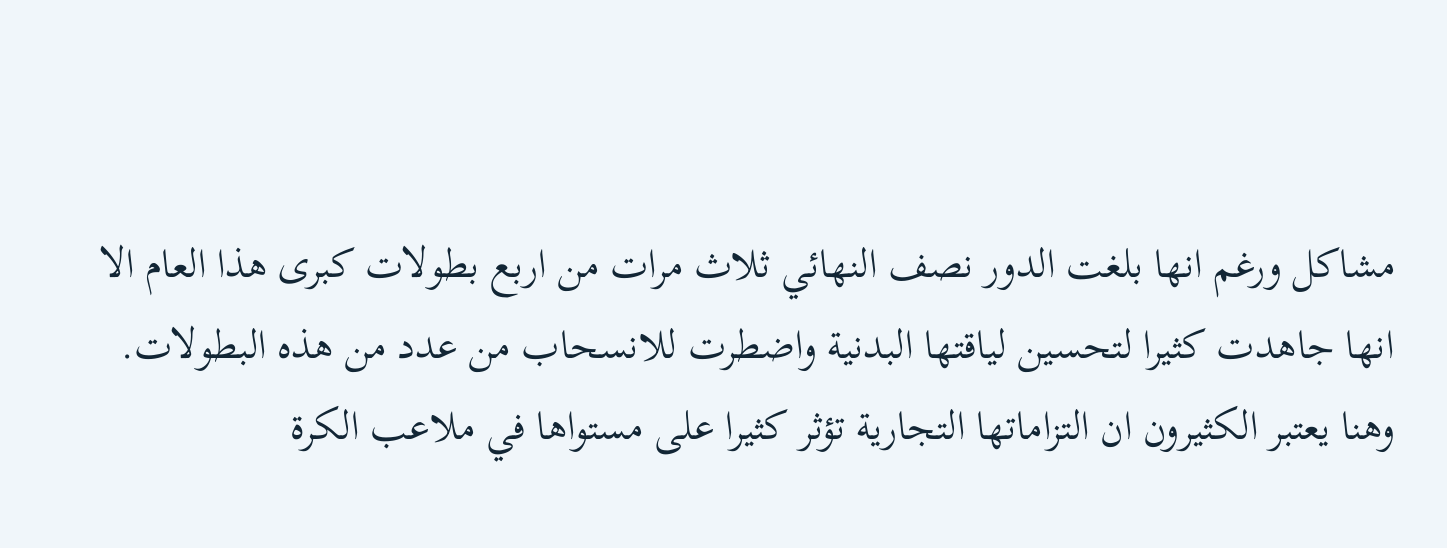مشاكل ورغم انها بلغت الدور نصف النهائي ثلاث مرات من اربع بطولات كبرى هذا العام الا انها جاهدت كثيرا لتحسين لياقتها البدنية واضطرت للانسحاب من عدد من هذه البطولات.
وهنا يعتبر الكثيرون ان التزاماتها التجارية تؤثر كثيرا على مستواها في ملاعب الكرة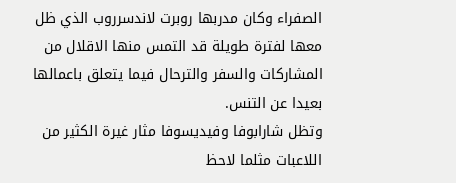الصفراء وكان مدربها روبرت لاندسرروب الذي ظل معها لفترة طويلة قد التمس منها الاقلال من المشاركات والسفر والترحال فيما يتعلق باعمالها بعيدا عن التنس.
وتظل شارابوفا وفيديسوفا مثار غيرة الكثير من اللاعبات مثلما لاحظ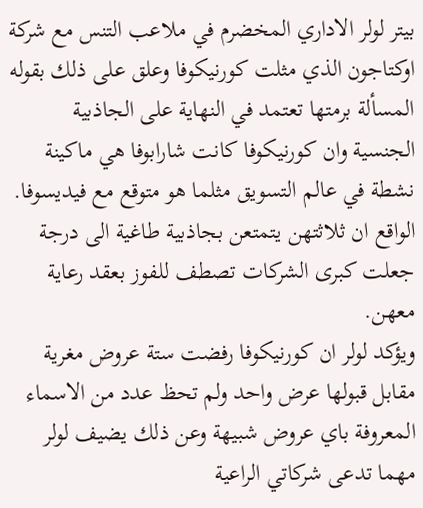بيتر لولر الاداري المخضرم في ملاعب التنس مع شركة اوكتاجون الذي مثلت كورنيكوفا وعلق على ذلك بقوله المسألة برمتها تعتمد في النهاية على الجاذبية الجنسية وان كورنيكوفا كانت شارابوفا هي ماكينة نشطة في عالم التسويق مثلما هو متوقع مع فيديسوفا.
الواقع ان ثلاثتهن يتمتعن بجاذبية طاغية الى درجة جعلت كبرى الشركات تصطف للفوز بعقد رعاية معهن.
ويؤكد لولر ان كورنيكوفا رفضت ستة عروض مغرية مقابل قبولها عرض واحد ولم تحظ عدد من الاسماء المعروفة باي عروض شبيهة وعن ذلك يضيف لولر مهما تدعى شركاتي الراعية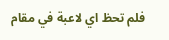فلم تحظ اي لاعبة في مقام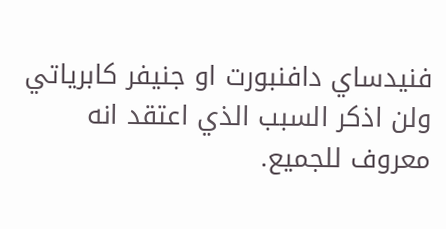فنيدساي دافنبورت او جنيفر كابرياتي ولن اذكر السبب الذي اعتقد انه معروف للجميع.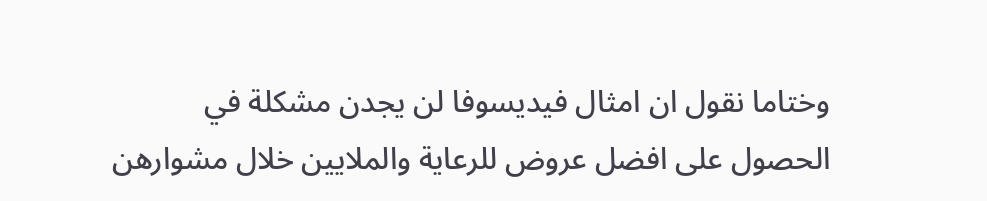وختاما نقول ان امثال فيديسوفا لن يجدن مشكلة في الحصول على افضل عروض للرعاية والملايين خلال مشوارهن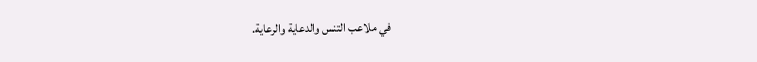في ملاعب التنس والدعاية والرعاية.